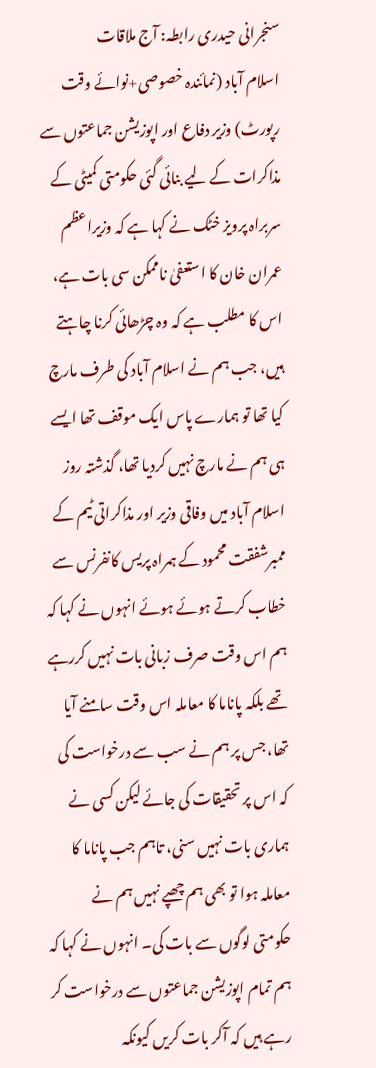سنجرانی حیدری رابطہ: آج ملاقات
اسلام آباد (نمائندہ خصوصی+نوائے وقت رپورٹ) وزیر دفاع اور اپوزیشن جماعتوں سے مذاکرات کے لیے بنائی گئی حکومتی کمیٹی کے سربراہ پرویز خٹک نے کہا ہے کہ وزیراعظم عمران خان کا استعفیٰ ناممکن سی بات ہے، اس کا مطلب ہے کہ وہ چڑھائی کرنا چاہتے ہیں، جب ہم نے اسلام آباد کی طرف مارچ کیا تھا تو ہمارے پاس ایک موقف تھا ایسے ہی ہم نے مارچ نہیں کردیا تھا، گذشتہ روز اسلام آباد میں وفاقی وزیر اور مذاکراتی ٹیم کے ممبرشفقت محمود کے ہمراہ پریس کانفرنس سے خطاب کرتے ہوئے ہوئے انہوں نے کہا کہ ہم اس وقت صرف زبانی بات نہیں کررہے تھے بلکہ پاناما کا معاملہ اس وقت سامنے آیا تھا، جس پر ہم نے سب سے درخواست کی کہ اس پر تحقیقات کی جائے لیکن کسی نے ہماری بات نہیں سنی، تاہم جب پاناما کا معاملہ ہوا تو بھی ہم چھپے نہیں ہم نے حکومتی لوگوں سے بات کی۔ انہوں نے کہا کہ ہم تمام اپوزیشن جماعتوں سے درخواست کر رہے ہیں کہ آکر بات کریں کیونکہ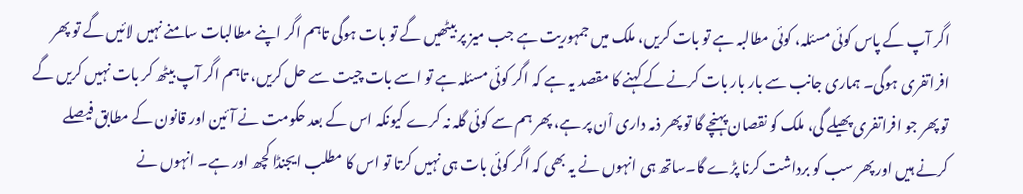اگر آپ کے پاس کوئی مسئلہ، کوئی مطالبہ ہے تو بات کریں، ملک میں جمہوریت ہے جب میز پر بیٹھیں گے تو بات ہوگی تاہم اگر اپنے مطالبات سامنے نہیں لائیں گے تو پھر افراتفری ہوگی۔ ہماری جانب سے بار بار بات کرنے کے کہنے کا مقصد یہ ہے کہ اگر کوئی مسئلہ ہے تو اسے بات چیت سے حل کریں، تاہم اگر آپ بیٹھ کر بات نہیں کریں گے تو پھر جو افراتفری پھیلے گی، ملک کو نقصان پہنچے گا تو پھر ذمہ داری اْن پر ہے، پھر ہم سے کوئی گلہ نہ کرے کیونکہ اس کے بعد حکومت نے آئین اور قانون کے مطابق فیصلے کرنے ہیں اور پھر سب کو برداشت کرنا پڑے گا۔ساتھ ہی انہوں نے یہ بھی کہ اگر کوئی بات ہی نہیں کرتا تو اس کا مطلب ایجنڈا کچھ اور ہے۔ انہوں نے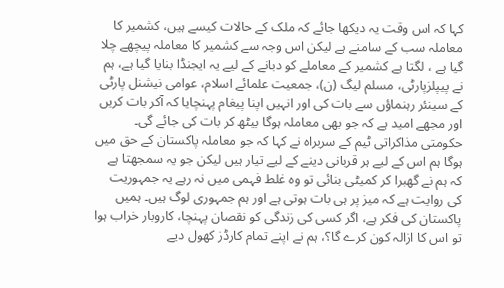کہا کہ اس وقت یہ دیکھا جائے کہ ملک کے حالات کیسے ہیں، کشمیر کا معاملہ سب کے سامنے ہے لیکن اس وجہ سے کشمیر کا معاملہ پیچھے چلا گیا ہے ، لگتا ہے کشمیر کے معاملے کو دبانے کے لیے یہ ایجنڈا بنایا گیا ہے، ہم نے پیپلزپارٹی، مسلم لیگ (ن)، جمعیت علمائے اسلام، عوامی نیشنل پارٹی کے سینئر رہنماؤں سے بات کی اور انہیں اپنا پیغام پہنچایا کہ آکر بات کریں اور مجھے امید ہے کہ جو بھی معاملہ ہوگا بیٹھ کر بات کی جائے گی۔ حکومتی مذاکراتی ٹیم کے سربراہ نے کہا کہ جو معاملہ پاکستان کے حق میں ہوگا ہم اس کے لیے ہر قربانی دینے کے لیے تیار ہیں لیکن جو یہ سمجھتا ہے کہ ہم نے گھبرا کر کمیٹی بنائی تو وہ غلط فہمی میں نہ رہے یہ جمہوریت کی روایت ہے کہ میز پر ہی بات ہوتی ہے اور ہم جمہوری لوگ ہیں۔ ہمیں پاکستان کی فکر ہے، اگر کسی کی زندگی کو نقصان پہنچا، کاروبار خراب ہوا تو اس کا ازالہ کون کرے گا؟، ہم نے اپنے تمام کارڈز کھول دیے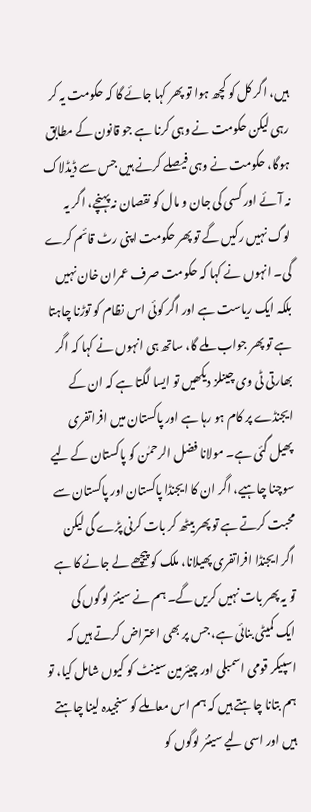ہیں، اگر کل کو کچھ ہوا تو پھر کہا جائے گا کہ حکومت یہ کر رہی لیکن حکومت نے وہی کرنا ہے جو قانون کے مطابق ہوگا، حکومت نے وہی فیصلے کرنے ہیں جس سے ڈیڈلاک نہ آئے اور کسی کی جان و مال کو نقصان نہ پہنچے، اگر یہ لوگ نہیں رکیں گے تو پھر حکومت اپنی رٹ قائم کرے گی۔ انہوں نے کہا کہ حکومت صرف عمران خان نہیں بلکہ ایک ریاست ہے اور اگر کوئی اس نظام کو توڑنا چاہتا ہے تو پھر جواب ملے گا، ساتھ ہی انہوں نے کہا کہ اگر بھارتی ٹی وی چینلز دیکھیں تو ایسا لگتا ہے کہ ان کے ایجنڈے پر کام ہو رہا ہے اور پاکستان میں افراتفری پھیل گئی ہے۔ مولانا فضل الرحمٰن کو پاکستان کے لیے سوچنا چاہیے، اگر ان کا ایجنڈا پاکستان اور پاکستان سے محبت کرتے ہے تو پھر بیٹھ کر بات کرنی پڑے گی لیکن اگر ایجنڈا افراتفری پھیلانا، ملک کو پیچھے لے جانے کا ہے تو یہ پھر بات نہیں کریں گے۔ ہم نے سینئر لوگوں کی ایک کمیٹی بنائی ہے، جس پر بھی اعتراض کرتے ہیں کہ اسپیکر قومی اسمبلی اور چیئرمین سینٹ کو کیوں شامل کیا، تو ہم بتانا چاہتے ہیں کہ ہم اس معاملے کو سنجیدہ لینا چاہتے ہیں اور اسی لیے سینئر لوگوں کو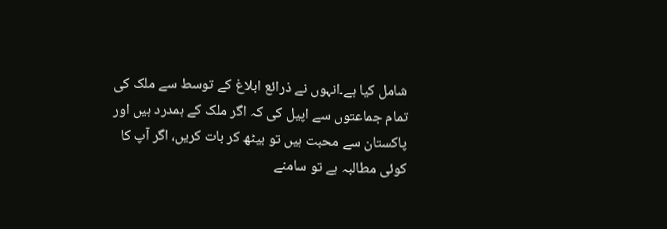شامل کیا ہے۔انہوں نے ذرائع ابلاغ کے توسط سے ملک کی تمام جماعتوں سے اپیل کی کہ اگر ملک کے ہمدرد ہیں اور پاکستان سے محبت ہیں تو بیٹھ کر بات کریں، اگر آپ کا کوئی مطالبہ ہے تو سامنے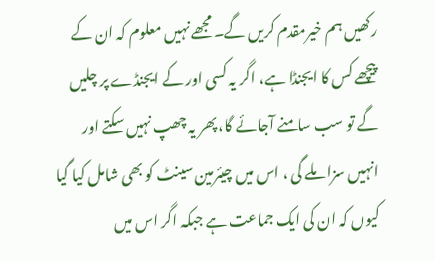رکھیں ہم خیرمقدم کریں گے۔ مجھے نہیں معلوم کہ ان کے پیچھے کس کا ایجنڈا ہے، اگر یہ کسی اور کے ایجنڈے پر چلیں گے تو سب سامنے آجائے گا، پھر یہ چھپ نہیں سکتے اور انہیں سزا ملے گی ، اس میں چیئرمین سینٹ کو بھی شامل کیا گیا کیوں کہ ان کی ایک جماعت ہے جبکہ اگر اس میں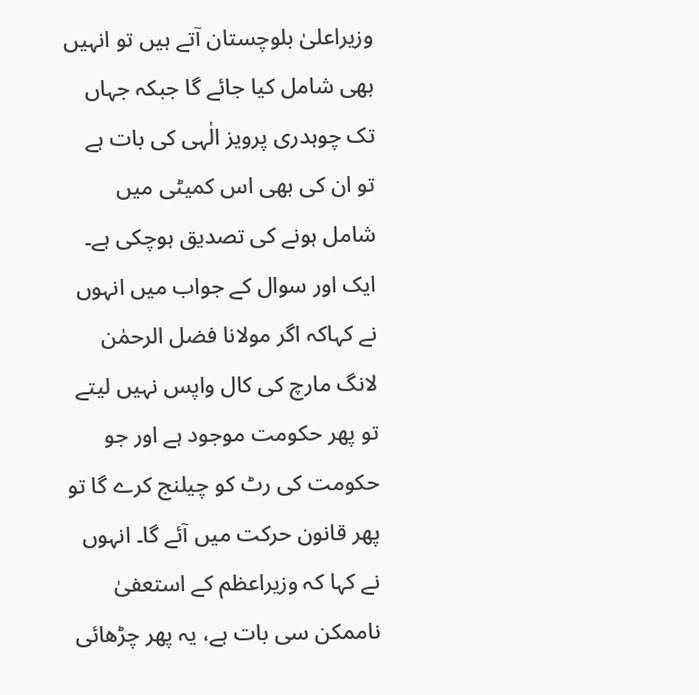وزیراعلیٰ بلوچستان آتے ہیں تو انہیں بھی شامل کیا جائے گا جبکہ جہاں تک چوہدری پرویز الٰہی کی بات ہے تو ان کی بھی اس کمیٹی میں شامل ہونے کی تصدیق ہوچکی ہے۔ ایک اور سوال کے جواب میں انہوں نے کہاکہ اگر مولانا فضل الرحمٰن لانگ مارچ کی کال واپس نہیں لیتے تو پھر حکومت موجود ہے اور جو حکومت کی رٹ کو چیلنج کرے گا تو پھر قانون حرکت میں آئے گا۔ انہوں نے کہا کہ وزیراعظم کے استعفیٰ ناممکن سی بات ہے، یہ پھر چڑھائی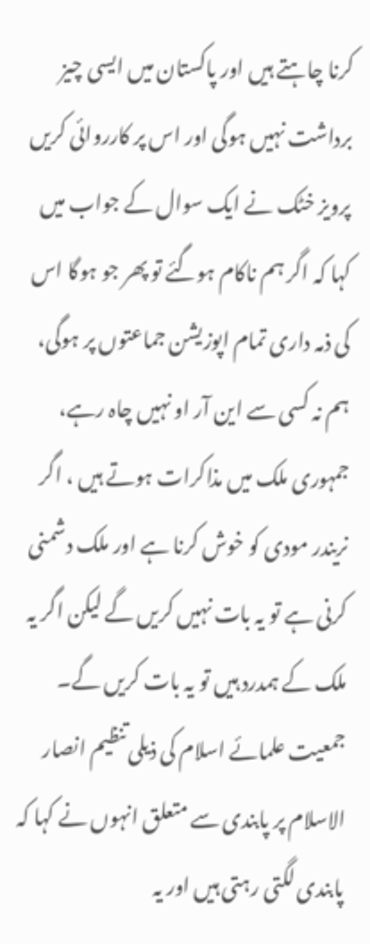کرنا چاہتے ہیں اور پاکستان میں ایسی چیز برداشت نہیں ہوگی اور اس پر کارروائی کریں پرویز خٹک نے ایک سوال کے جواب میں کہا کہ اگر ہم ناکام ہوگئے تو پھر جو ہوگا اس کی ذمہ داری تمام اپوزیشن جماعتوں پر ہوگی، ہم نہ کسی سے این آر او نہیں چاہ رہے، جمہوری ملک میں مذاکرات ہوتے ہیں ، اگر نریندر مودی کو خوش کرنا ہے اور ملک دشمنی کرنی ہے تو یہ بات نہیں کریں گے لیکن اگر یہ ملک کے ہمدرد ہیں تو یہ بات کریں گے۔ جمعیت علمائے اسلام کی ذیلی تنظیم انصار الاسلام پر پابندی سے متعلق انہوں نے کہا کہ پابندی لگتی رہتی ہیں اور یہ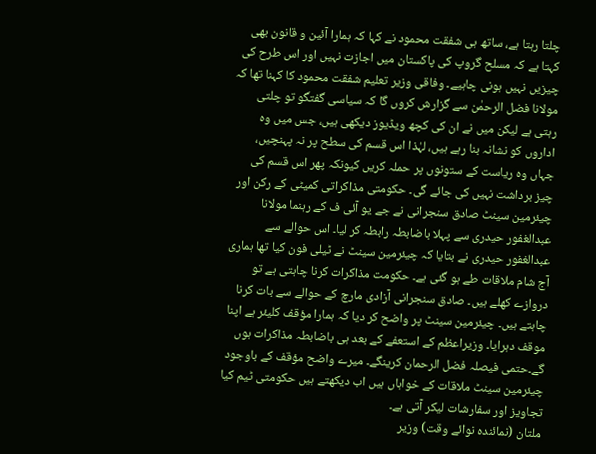چلتا رہتا ہے، ساتھ ہی شفقت محمود نے کہا کہ ہمارا آئین و قانون بھی کہتا ہے کہ مسلح گروپ کی پاکستان میں اجازت نہیں اور اس طرح کی چیزیں نہیں ہونی چاہیے۔ وفاقی وزیر تعلیم شفقت محمود کا کہنا تھا کہ مولانا فضل الرحمٰن سے گزارش کروں گا کہ سیاسی گفتگو تو چلتی رہتی ہے لیکن میں نے ان کی کچھ ویڈیوز دیکھی ہیں، جس میں وہ اداروں کو نشانہ بنا رہے ہیں، لہٰذا اس قسم کی سطح پر نہ پہنچیں، جہاں وہ ریاست کے ستونوں پر حملہ کریں کیونکہ پھر اس قسم کی چیز برداشت نہیں کی جائے گی۔ حکومتی مذاکراتی کمیٹی کے رکن اور چیئرمین سینٹ صادق سنجرانی نے جے یو آئی ف کے رہنما مولانا عبدالغفور حیدری سے پہلا باضابطہ رابطہ کر لیا۔ اس حوالے سے عبدالغفور حیدری نے بتایا کہ چیئرمین سینٹ نے ٹیلی فون کیا تھا ہماری آج شام ملاقات طے ہو گئی ہے۔ حکومت مذاکرات کرنا چاہتی ہے تو دروازے کھلے ہیں۔ صادق سنجرانی آزادی مارچ کے حوالے سے بات کرنا چاہتے ہیں۔ چیئرمین سینٹ پر واضح کر دیا کہ ہمارا مؤقف کلیئر ہے اپنا موقف دہرایا۔ وزیراعظم کے استعفے کے بعد ہی باضابطہ مذاکرات ہوں گے۔حتمی فیصلہ فضل الرحمان کرینگے۔ میرے واضح مؤقف کے باوجود چیئرمین سینٹ ملاقات کے خواہاں ہیں اب دیکھتے ہیں حکومتی ٹیم کیا تجاویز اور سفارشات لیکر آتی ہے۔
ملتان (نمائندہ نوائے وقت) وزیر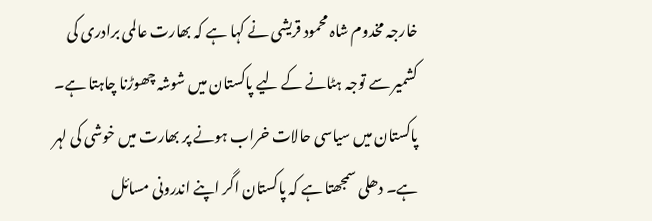خارجہ مخدوم شاہ محمود قریشی نے کہا ہے کہ بھارت عالمی برادری کی کشمیر سے توجہ ہٹانے کے لیے پاکستان میں شوشہ چھوڑنا چاہتا ہے۔ پاکستان میں سیاسی حالات خراب ہونے پر بھارت میں خوشی کی لہر ہے۔ دھلی سمجھتا ہے کہ پاکستان اگر اپنے اندرونی مسائل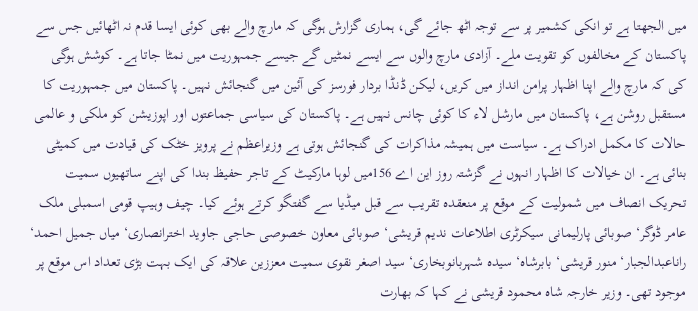میں الجھتا ہے تو انکی کشمیر پر سے توجہ اٹھ جائے گی، ہماری گزارش ہوگی کہ مارچ والے بھی کوئی ایسا قدم نہ اٹھائیں جس سے پاکستان کے مخالفوں کو تقویت ملے۔ آزادی مارچ والوں سے ایسے نمٹیں گے جیسے جمہوریت میں نمٹا جاتا ہے۔ کوشش ہوگی کی کہ مارچ والے اپنا اظہار پرامن انداز میں کریں، لیکن ڈنڈا بردار فورسز کی آئین میں گنجائش نہیں۔ پاکستان میں جمہوریت کا مستقبل روشن ہے، پاکستان میں مارشل لاء کا کوئی چانس نہیں ہے۔ پاکستان کی سیاسی جماعتوں اور اپوزیشن کو ملکی و عالمی حالات کا مکمل ادراک ہے۔ سیاست میں ہمیشہ مذاکرات کی گنجائش ہوتی ہے وزیراعظم نے پرویز خٹک کی قیادت میں کمیٹی بنائی ہے۔ ان خیالات کا اظہار انہوں نے گزشتہ روز این اے 156میں لوہا مارکیٹ کے تاجر حفیظ بندا کی اپنے ساتھیوں سمیت تحریک انصاف میں شمولیت کے موقع پر منعقدہ تقریب سے قبل میڈیا سے گفتگو کرتے ہوئے کیا۔ چیف وہیپ قومی اسمبلی ملک عامر ڈوگر‘ صوبائی پارلیمانی سیکرٹری اطلاعات ندیم قریشی‘ صوبائی معاون خصوصی حاجی جاوید اخترانصاری‘ میاں جمیل احمد‘ راناعبدالجبار‘ منور قریشی‘ بابرشاہ‘ سیدہ شہربانوبخاری‘ سید اصغر نقوی سمیت معززین علاقہ کی ایک بہت بڑی تعداد اس موقع پر موجود تھی۔ وزیر خارجہ شاہ محمود قریشی نے کہا کہ بھارت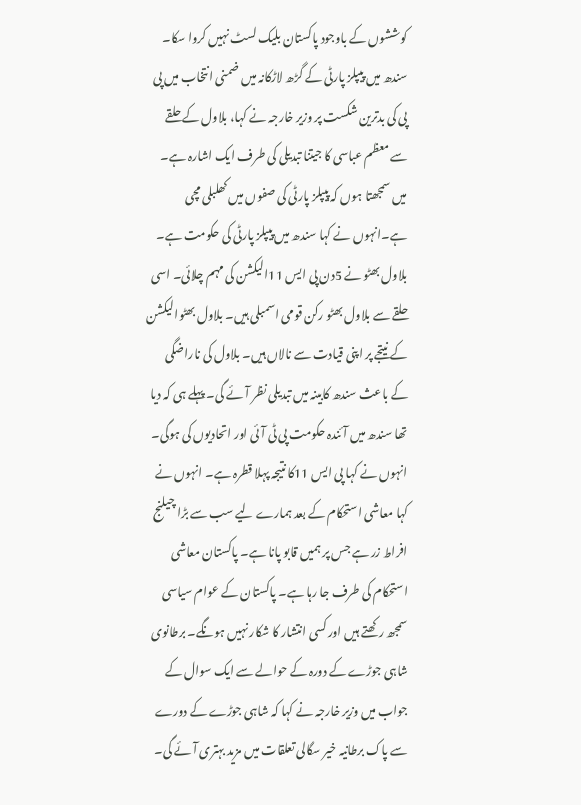کوششوں کے باوجود پاکستان بلیک لسٹ نہیں کروا سکا۔ سندھ میں پیپلز پارٹی کے گڑھ لاڑکانہ میں ضمنی انتخاب میں پی پی کی بدترین شکست پر وزیر خارجہ نے کہا، بلاول کے حلقے سے معظم عباسی کا جیتنا تبدیلی کی طرف ایک اشارہ ہے۔ میں سمجھتا ہوں کہ پیپلز پارٹی کی صفوں میں کھلبلی مچی ہے۔انہوں نے کہا سندھ میں پیپلز پارٹی کی حکومت ہے۔ بلاول بھٹو نے 5دن پی ایس 11الیکشن کی مہم چلائی۔ اسی حلقے سے بلاول بھٹو رکن قومی اسمبلی ہیں۔ بلاول بھٹوالیکشن کے نیتجے پر اپنی قیادت سے نالاں ہیں۔ بلاول کی ناراضگی کے باعث سندھ کابینہ میں تبدیلی نظر آئے گی۔ پہلے ہی کہ دیا تھا سندھ میں آئندہ حکومت پی ٹی آئی اور اتحادیوں کی ہوگی۔ انہوں نے کہا پی ایس 11کا نتیجہ پہلا قطرہ ہے۔ انہوں نے کہا معاشی استحکام کے بعد ہمارے لیے سب سے بڑا چیلنج افراط زر ہے جس پر ہمیں قابو پانا ہے۔ پاکستان معاشی استحکام کی طرف جا رہا ہے۔ پاکستان کے عوام سیاسی سمجھ رکھتے ہیں اور کسی انتشار کا شکار نہیں ہونگے۔ برطانوی شاہی جوڑے کے دورہ کے حوالے سے ایک سوال کے جواب میں وزیر خارجہ نے کہا کہ شاہی جوڑے کے دورے سے پاک برطانیہ خیر سگالی تعلقات میں مزید بہتری آئے گی۔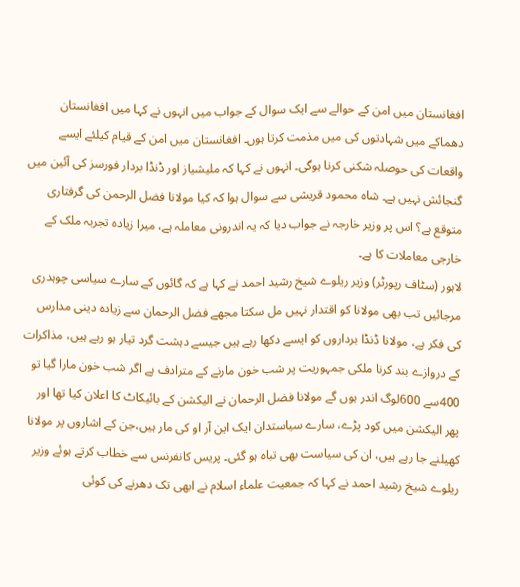افغانستان میں امن کے حوالے سے ایک سوال کے جواب میں انہوں نے کہا میں افغانستان دھماکے میں شہادتوں کی میں مذمت کرتا ہوں۔ افغانستان میں امن کے قیام کیلئے ایسے واقعات کی حوصلہ شکنی کرنا ہوگی۔ انہوں نے کہا کہ ملیشیاز اور ڈنڈا بردار فورسز کی آئین میں گنجائش نہیں ہے۔ شاہ محمود قریشی سے سوال ہوا کہ کیا مولانا فضل الرحمن کی گرفتاری متوقع ہے؟ اس پر وزیر خارجہ نے جواب دیا کہ یہ اندرونی معاملہ ہے، میرا زیادہ تجربہ ملک کے خارجی معاملات کا ہے۔
لاہور (سٹاف رپورٹر) وزیر ریلوے شیخ رشید احمد نے کہا ہے کہ گائوں کے سارے سیاسی چوہدری مرجائیں تب بھی مولانا کو اقتدار نہیں مل سکتا مجھے فضل الرحمان سے زیادہ دینی مدارس کی فکر ہے، مولانا ڈنڈا برداروں کو ایسے دکھا رہے ہیں جیسے دہشت گرد تیار ہو رہے ہیں، مذاکرات کے دروازے بند کرنا ملکی جمہوریت پر شب خون مارنے کے مترادف ہے اگر شب خون مارا گیا تو 400سے 600لوگ اندر ہوں گے مولانا فضل الرحمان نے الیکشن کے بائیکاٹ کا اعلان کیا تھا اور پھر الیکشن میں کود پڑے، سارے سیاستدان ایک این آر او کی مار ہیں،جن کے اشاروں پر مولانا کھیلنے جا رہے ہیں، ان کی سیاست بھی تباہ ہو گئی۔ پریس کانفرنس سے خطاب کرتے ہوئے وزیر ریلوے شیخ رشید احمد نے کہا کہ جمعیت علماء اسلام نے ابھی تک دھرنے کی کوئی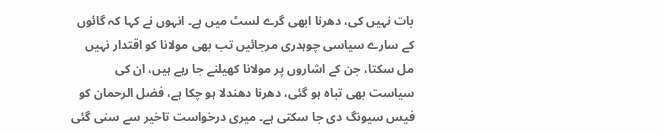بات نہیں کی، دھرنا ابھی گرے لسٹ میں ہے۔ انہوں نے کہا کہ گائوں کے سارے سیاسی چوہدری مرجائیں تب بھی مولانا کو اقتدار نہیں مل سکتا، جن کے اشاروں پر مولانا کھیلنے جا رہے ہیں، ان کی سیاست بھی تباہ ہو گئی، دھرنا دھندلا ہو چکا ہے، فضل الرحمان کو فیس سیونگ دی جا سکتی ہے۔ میری درخواست تاخیر سے سنی گئی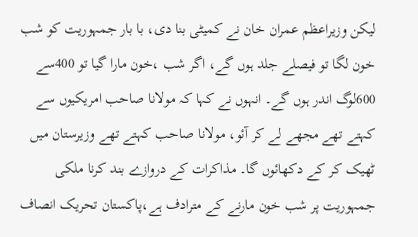لیکن وزیراعظم عمران خان نے کمیٹی بنا دی، با بار جمہوریت کو شب خون لگا تو فیصلے جلد ہوں گے، اگر شب ،خون مارا گیا تو 400سے 600لوگ اندر ہوں گے۔ انہوں نے کہا کہ مولانا صاحب امریکیوں سے کہتے تھے مجھے لے کر آئو، مولانا صاحب کہتے تھے وزیرستان میں ٹھیک کر کے دکھائوں گا۔ مذاکرات کے دروازے بند کرنا ملکی جمہوریت پر شب خون مارنے کے مترادف ہے،پاکستان تحریک انصاف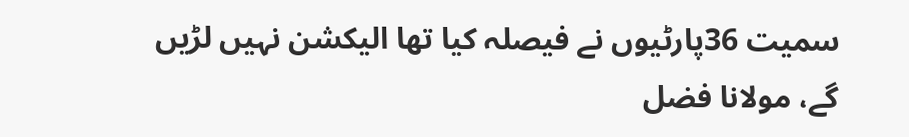سمیت 36پارٹیوں نے فیصلہ کیا تھا الیکشن نہیں لڑیں گے، مولانا فضل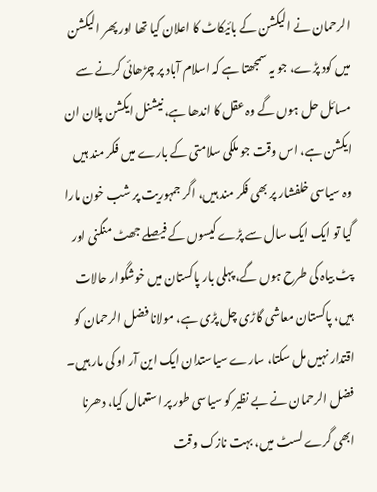الرحمان نے الیکشن کے بائیکاٹ کا اعلان کیا تھا اور پھر الیکشن میں کود پڑے، جو یہ سمجھتا ہے کہ اسلام آباد پر چڑھائی کرنے سے مسائل حل ہوں گے وہ عقل کا اندھا ہے، نیشنل ایکشن پلان ان ایکشن ہے، اس وقت جو ملکی سلامتی کے بارے میں فکر مند ہیں وہ سیاسی خلفشار پر بھی فکر مند ہیں، اگر جمہوریت پر شب خون مارا گیا تو ایک ایک سال سے پڑے کیسوں کے فیصلے جھٹ منگنی اور پٹ بیاہ کی طرح ہوں گے، پہلی بار پاکستان میں خوشگوار حالات ہیں، پاکستان معاشی گاڑی چل پڑی ہے، مولانا فضل الرحمان کو اقتدار نہیں مل سکتا، سارے سیاستدان ایک این آر او کی مار ہیں۔ فضل الرحمان نے بے نظیر کو سیاسی طور پر استعمال کیا، دھرنا ابھی گرے لسٹ میں، بہت نازک وقت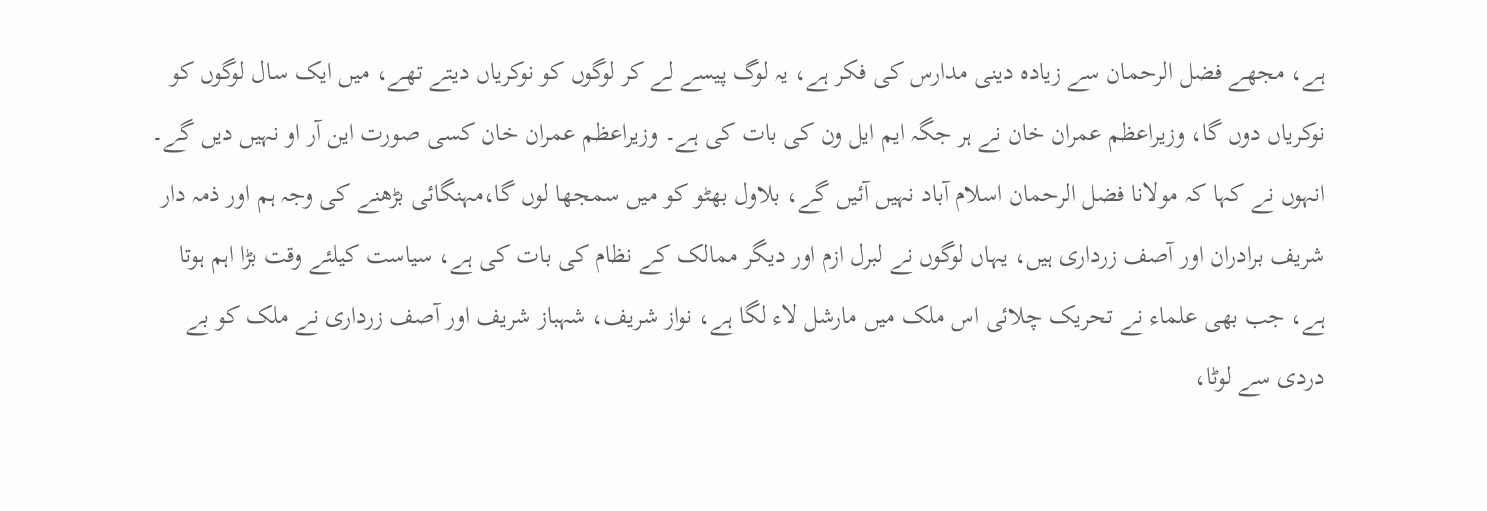ہے، مجھے فضل الرحمان سے زیادہ دینی مدارس کی فکر ہے، یہ لوگ پیسے لے کر لوگوں کو نوکریاں دیتے تھے، میں ایک سال لوگوں کو نوکریاں دوں گا، وزیراعظم عمران خان نے ہر جگہ ایم ایل ون کی بات کی ہے۔ وزیراعظم عمران خان کسی صورت این آر او نہیں دیں گے۔ انہوں نے کہا کہ مولانا فضل الرحمان اسلام آباد نہیں آئیں گے، بلاول بھٹو کو میں سمجھا لوں گا،مہنگائی بڑھنے کی وجہ ہم اور ذمہ دار شریف برادران اور آصف زرداری ہیں، یہاں لوگوں نے لبرل ازم اور دیگر ممالک کے نظام کی بات کی ہے، سیاست کیلئے وقت بڑا اہم ہوتا ہے، جب بھی علماء نے تحریک چلائی اس ملک میں مارشل لاء لگا ہے، نواز شریف، شہباز شریف اور آصف زرداری نے ملک کو بے دردی سے لوٹا،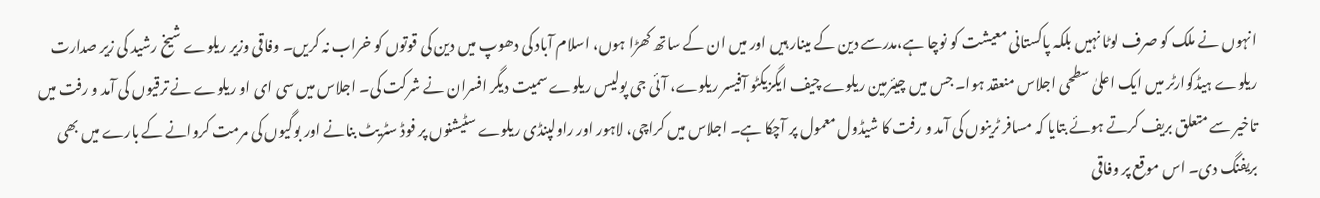انہوں نے ملک کو صرف لوٹا نہیں بلکہ پاکستانی معیشت کو نوچا ہے،مدرسے دین کے مینار ہیں اور میں ان کے ساتھ کھڑا ہوں، اسلام آباد کی دھوپ میں دین کی قوتوں کو خراب نہ کریں۔ وفاقی وزیر ریلوے شیخ رشید کی زیر صدارت ریلوے ہیڈکوارٹر میں ایک اعلیٰ سطحی اجلاس منعقد ہوا۔ جس میں چیئرمین ریلوے چیف ایگزیکٹو آفیسر ریلوے، آئی جی پولیس ریلوے سمیت دیگر افسران نے شرکت کی۔ اجلاس میں سی ای او ریلوے نے ترقیوں کی آمد و رفت میں تاخیر سے متعلق بریف کرتے ہوئے بتایا کہ مسافر ٹرینوں کی آمد و رفت کا شیڈول معمول پر آچکا ہے۔ اجلاس میں کراچی، لاہور اور راولپنڈی ریلوے سٹیشنوں پر فوڈ سٹریٹ بنانے اور بوگیوں کی مرمت کروانے کے بارے میں بھی بریفنگ دی۔ اس موقع پر وفاقی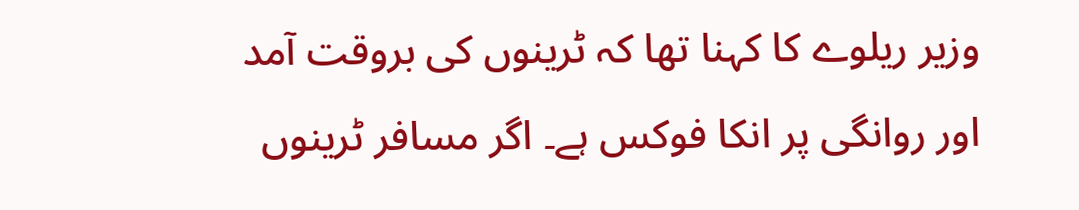وزیر ریلوے کا کہنا تھا کہ ٹرینوں کی بروقت آمد اور روانگی پر انکا فوکس ہے۔ اگر مسافر ٹرینوں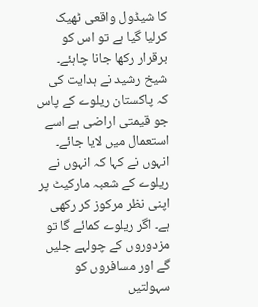کا شیڈول واقعی ٹھیک کرلیا گیا ہے تو اس کو برقرار رکھا جانا چاہئے۔ شیخ رشید نے ہدایت کی کہ پاکستان ریلوے کے پاس جو قیمتی اراضی ہے اسے استعمال میں لایا جائے۔ انہوں نے کہا کہ انہوں نے ریلوے کے شعبہ مارکیٹ پر اپنی نظر مرکوز کر رکھی ہے۔ اگر ریلوے کمائے گا تو مزدوروں کے چولہے جلیں گے اور مسافروں کو سہولتیں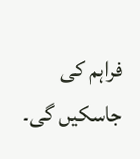فراہم کی جاسکیں گی۔